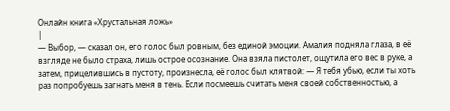Онлайн книга «Хрустальная ложь»
|
— Выбор, — сказал он, его голос был ровным, без единой эмоции. Амалия подняла глаза, в её взгляде не было страха, лишь острое осознание. Она взяла пистолет, ощутила его вес в руке, а затем, прицелившись в пустоту, произнесла, её голос был клятвой: — Я тебя убью, если ты хоть раз попробуешь загнать меня в тень. Если посмеешь считать меня своей собственностью, а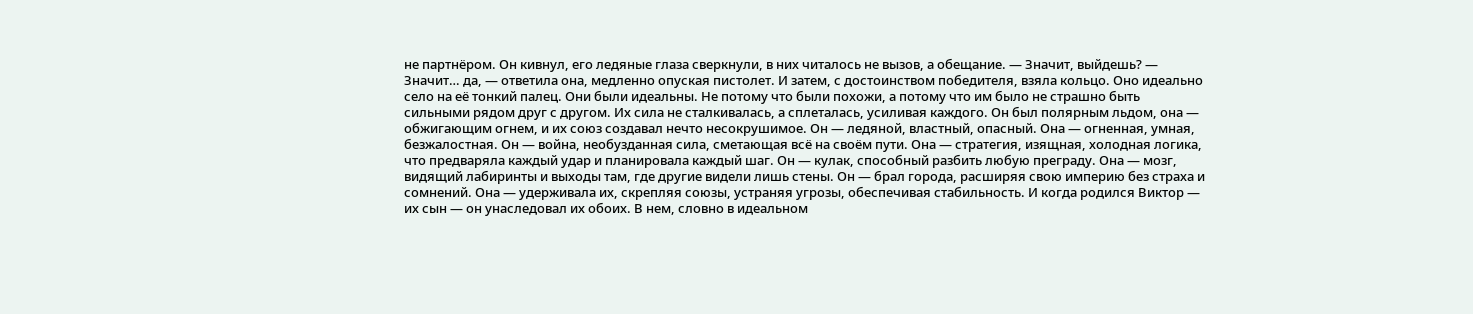не партнёром. Он кивнул, его ледяные глаза сверкнули, в них читалось не вызов, а обещание. — Значит, выйдешь? — Значит… да, — ответила она, медленно опуская пистолет. И затем, с достоинством победителя, взяла кольцо. Оно идеально село на её тонкий палец. Они были идеальны. Не потому что были похожи, а потому что им было не страшно быть сильными рядом друг с другом. Их сила не сталкивалась, а сплеталась, усиливая каждого. Он был полярным льдом, она — обжигающим огнем, и их союз создавал нечто несокрушимое. Он — ледяной, властный, опасный. Она — огненная, умная, безжалостная. Он — война, необузданная сила, сметающая всё на своём пути. Она — стратегия, изящная, холодная логика, что предваряла каждый удар и планировала каждый шаг. Он — кулак, способный разбить любую преграду. Она — мозг, видящий лабиринты и выходы там, где другие видели лишь стены. Он — брал города, расширяя свою империю без страха и сомнений. Она — удерживала их, скрепляя союзы, устраняя угрозы, обеспечивая стабильность. И когда родился Виктор — их сын — он унаследовал их обоих. В нем, словно в идеальном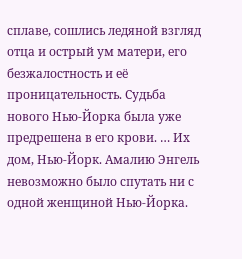сплаве, сошлись ледяной взгляд отца и острый ум матери, его безжалостность и её проницательность. Судьба нового Нью-Йорка была уже предрешена в его крови. … Их дом, Нью-Йорк. Амалию Энгель невозможно было спутать ни с одной женщиной Нью-Йорка.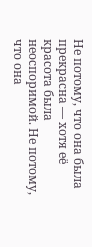Не потому, что она была прекрасна — хотя её красота была неоспоримой. Не потому, что она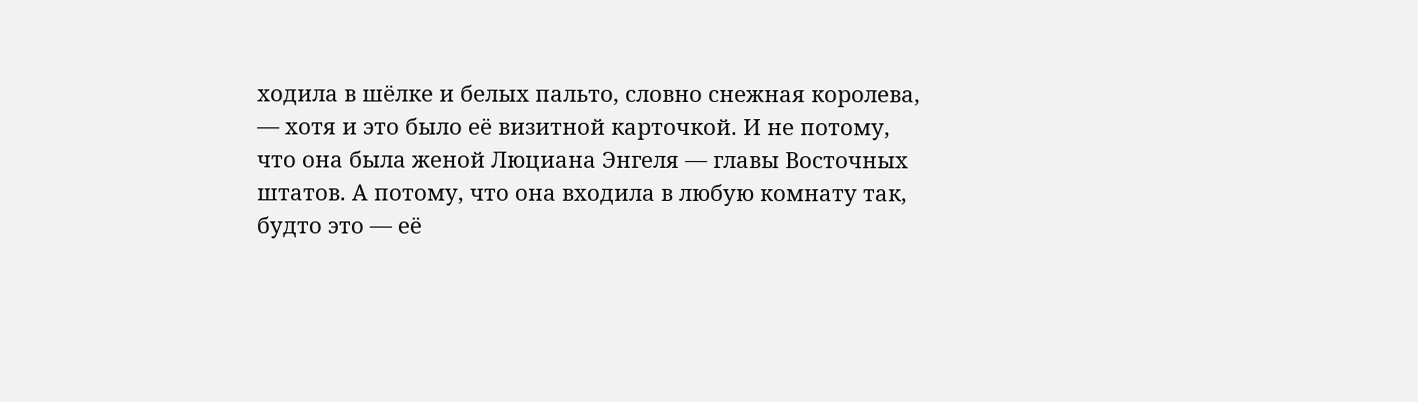ходила в шёлке и белых пальто, словно снежная королева, — хотя и это было её визитной карточкой. И не потому, что она была женой Люциана Энгеля — главы Восточных штатов. А потому, что она входила в любую комнату так, будто это — её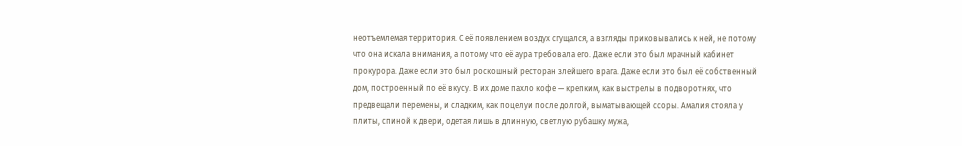неотъемлемая территория. С её появлением воздух сгущался, а взгляды приковывались к ней, не потому что она искала внимания, а потому что её аура требовала его. Даже если это был мрачный кабинет прокурора. Даже если это был роскошный ресторан злейшего врага. Даже если это был её собственный дом, построенный по её вкусу. В их доме пахло кофе — крепким, как выстрелы в подворотнях, что предвещали перемены, и сладким, как поцелуи после долгой, выматывающей ссоры. Амалия стояла у плиты, спиной к двери, одетая лишь в длинную, светлую рубашку мужа,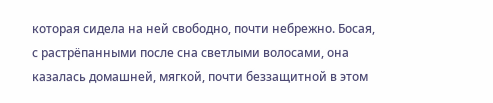которая сидела на ней свободно, почти небрежно. Босая, с растрёпанными после сна светлыми волосами, она казалась домашней, мягкой, почти беззащитной в этом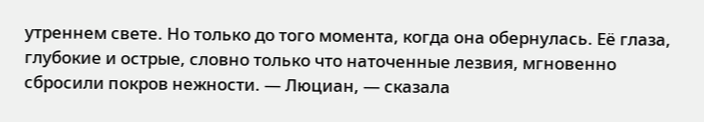утреннем свете. Но только до того момента, когда она обернулась. Её глаза, глубокие и острые, словно только что наточенные лезвия, мгновенно сбросили покров нежности. — Люциан, — сказала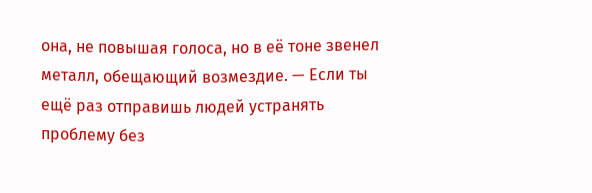она, не повышая голоса, но в её тоне звенел металл, обещающий возмездие. — Если ты ещё раз отправишь людей устранять проблему без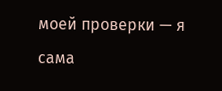моей проверки — я сама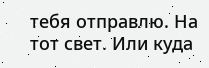тебя отправлю. На тот свет. Или куда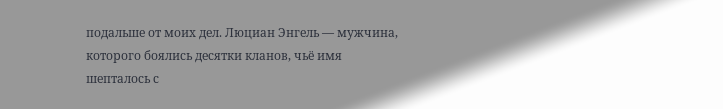подальше от моих дел. Люциан Энгель — мужчина, которого боялись десятки кланов, чьё имя шепталось с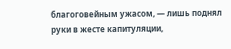благоговейным ужасом, — лишь поднял руки в жесте капитуляции,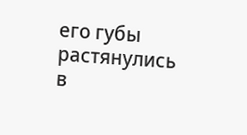его губы растянулись в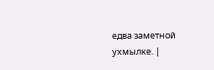едва заметной ухмылке. |